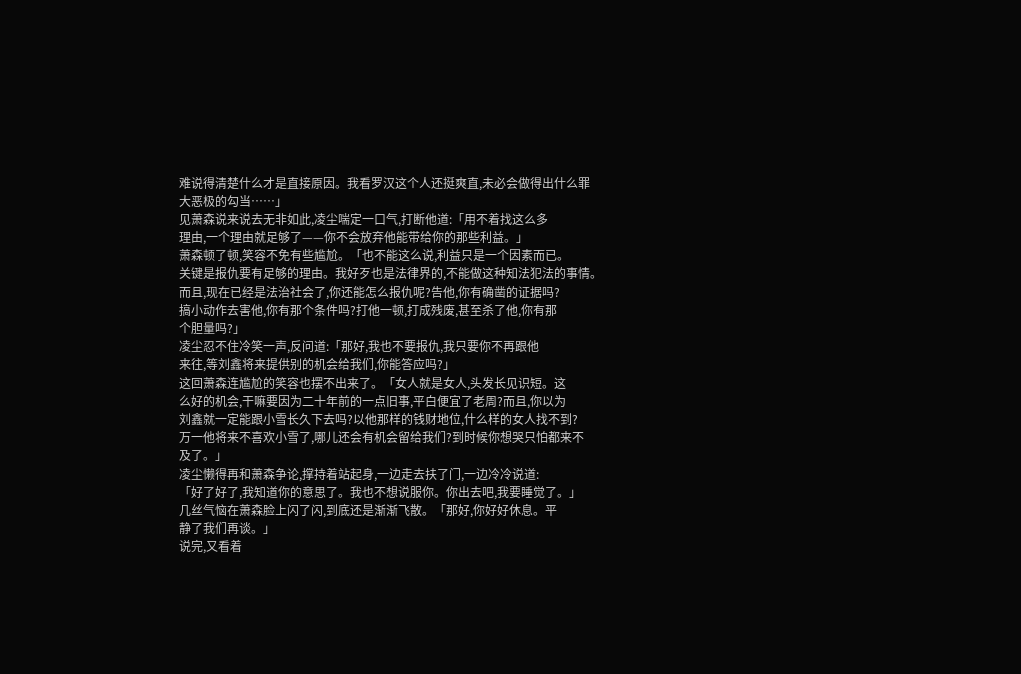难说得清楚什么才是直接原因。我看罗汉这个人还挺爽直,未必会做得出什么罪
大恶极的勾当……」
见萧森说来说去无非如此,凌尘喘定一口气,打断他道:「用不着找这么多
理由,一个理由就足够了——你不会放弃他能带给你的那些利益。」
萧森顿了顿,笑容不免有些尴尬。「也不能这么说,利益只是一个因素而已。
关键是报仇要有足够的理由。我好歹也是法律界的,不能做这种知法犯法的事情。
而且,现在已经是法治社会了,你还能怎么报仇呢?告他,你有确凿的证据吗?
搞小动作去害他,你有那个条件吗?打他一顿,打成残废,甚至杀了他,你有那
个胆量吗?」
凌尘忍不住冷笑一声,反问道:「那好,我也不要报仇,我只要你不再跟他
来往,等刘鑫将来提供别的机会给我们,你能答应吗?」
这回萧森连尴尬的笑容也摆不出来了。「女人就是女人,头发长见识短。这
么好的机会,干嘛要因为二十年前的一点旧事,平白便宜了老周?而且,你以为
刘鑫就一定能跟小雪长久下去吗?以他那样的钱财地位,什么样的女人找不到?
万一他将来不喜欢小雪了,哪儿还会有机会留给我们?到时候你想哭只怕都来不
及了。」
凌尘懒得再和萧森争论,撑持着站起身,一边走去扶了门,一边冷冷说道:
「好了好了,我知道你的意思了。我也不想说服你。你出去吧,我要睡觉了。」
几丝气恼在萧森脸上闪了闪,到底还是渐渐飞散。「那好,你好好休息。平
静了我们再谈。」
说完,又看着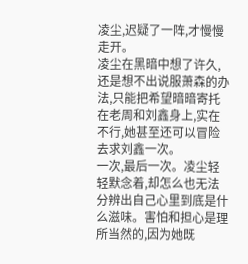凌尘,迟疑了一阵,才慢慢走开。
凌尘在黑暗中想了许久,还是想不出说服萧森的办法,只能把希望暗暗寄托
在老周和刘鑫身上,实在不行,她甚至还可以冒险去求刘鑫一次。
一次,最后一次。凌尘轻轻默念着,却怎么也无法分辨出自己心里到底是什
么滋味。害怕和担心是理所当然的,因为她既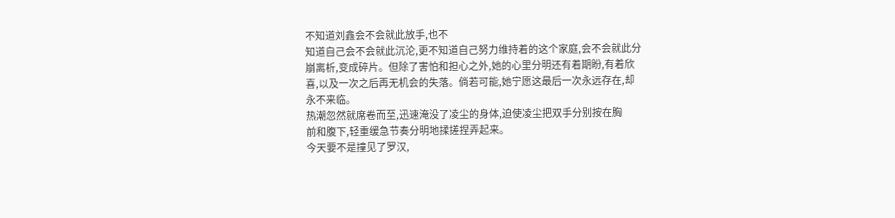不知道刘鑫会不会就此放手,也不
知道自己会不会就此沉沦,更不知道自己努力维持着的这个家庭,会不会就此分
崩离析,变成碎片。但除了害怕和担心之外,她的心里分明还有着期盼,有着欣
喜,以及一次之后再无机会的失落。倘若可能,她宁愿这最后一次永远存在,却
永不来临。
热潮忽然就席卷而至,迅速淹没了凌尘的身体,迫使凌尘把双手分别按在胸
前和腹下,轻重缓急节奏分明地揉搓捏弄起来。
今天要不是撞见了罗汉,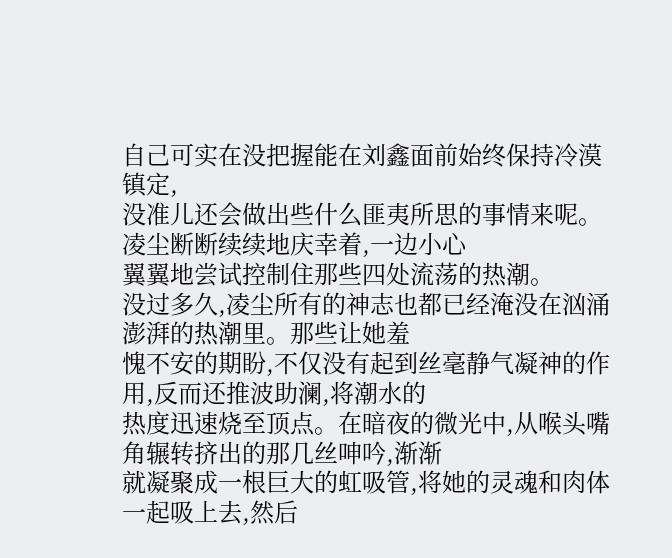自己可实在没把握能在刘鑫面前始终保持冷漠镇定,
没准儿还会做出些什么匪夷所思的事情来呢。凌尘断断续续地庆幸着,一边小心
翼翼地尝试控制住那些四处流荡的热潮。
没过多久,凌尘所有的神志也都已经淹没在汹涌澎湃的热潮里。那些让她羞
愧不安的期盼,不仅没有起到丝毫静气凝神的作用,反而还推波助澜,将潮水的
热度迅速烧至顶点。在暗夜的微光中,从喉头嘴角辗转挤出的那几丝呻吟,渐渐
就凝聚成一根巨大的虹吸管,将她的灵魂和肉体一起吸上去,然后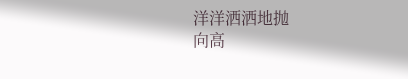洋洋洒洒地抛
向高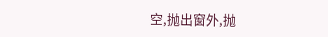空,抛出窗外,抛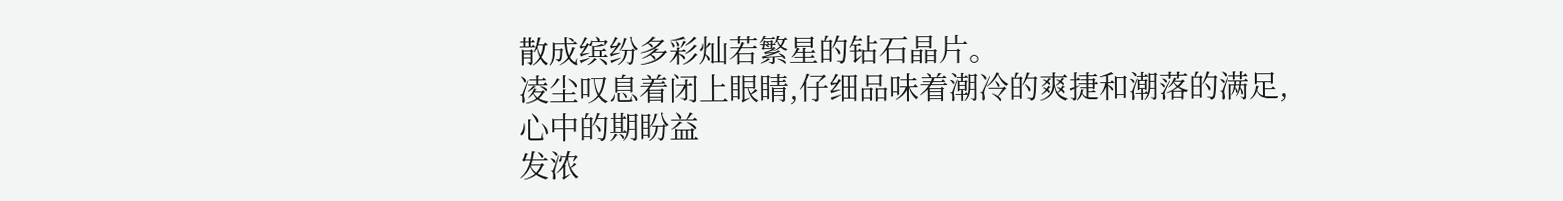散成缤纷多彩灿若繁星的钻石晶片。
凌尘叹息着闭上眼睛,仔细品味着潮冷的爽捷和潮落的满足,心中的期盼益
发浓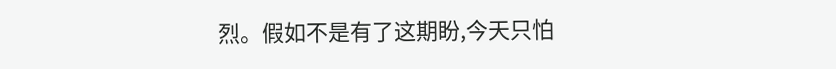烈。假如不是有了这期盼,今天只怕